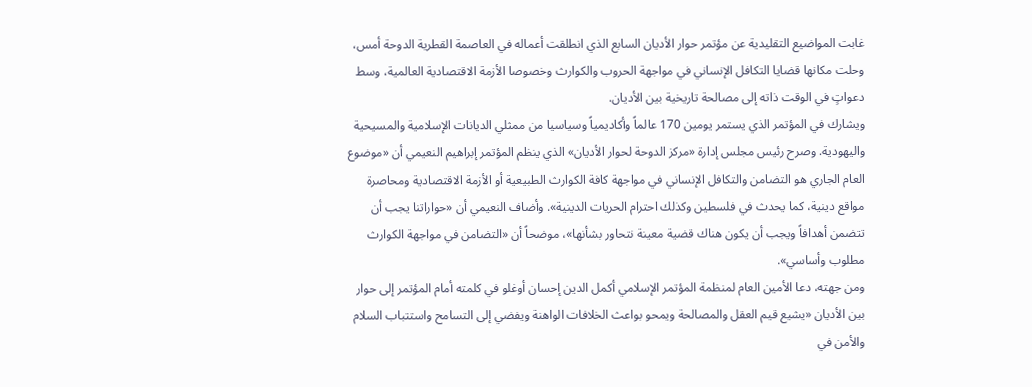غابت المواضيع التقليدية عن مؤتمر حوار الأديان السابع الذي انطلقت أعماله في العاصمة القطرية الدوحة أمس، وحلت مكانها قضايا التكافل الإنساني في مواجهة الحروب والكوارث وخصوصا الأزمة الاقتصادية العالمية، وسط دعواتٍ في الوقت ذاته إلى مصالحة تاريخية بين الأديان.
ويشارك في المؤتمر الذي يستمر يومين 170 عالماً وأكاديمياً وسياسيا من ممثلي الديانات الإسلامية والمسيحية واليهودية. وصرح رئيس مجلس إدارة «مركز الدوحة لحوار الأديان» الذي ينظم المؤتمر إبراهيم النعيمي أن «موضوع العام الجاري هو التضامن والتكافل الإنساني في مواجهة كافة الكوارث الطبيعية أو الأزمة الاقتصادية ومحاصرة مواقع دينية، كما يحدث في فلسطين وكذلك احترام الحريات الدينية». وأضاف النعيمي أن «حواراتنا يجب أن تتضمن أهدافاً ويجب أن يكون هناك قضية معينة نتحاور بشأنها»، موضحاً أن «التضامن في مواجهة الكوارث مطلوب وأساسي».
ومن جهته، دعا الأمين العام لمنظمة المؤتمر الإسلامي أكمل الدين إحسان أوغلو في كلمته أمام المؤتمر إلى حوار بين الأديان «يشيع قيم العقل والمصالحة ويمحو بواعث الخلافات الواهنة ويفضي إلى التسامح واستتباب السلام والأمن في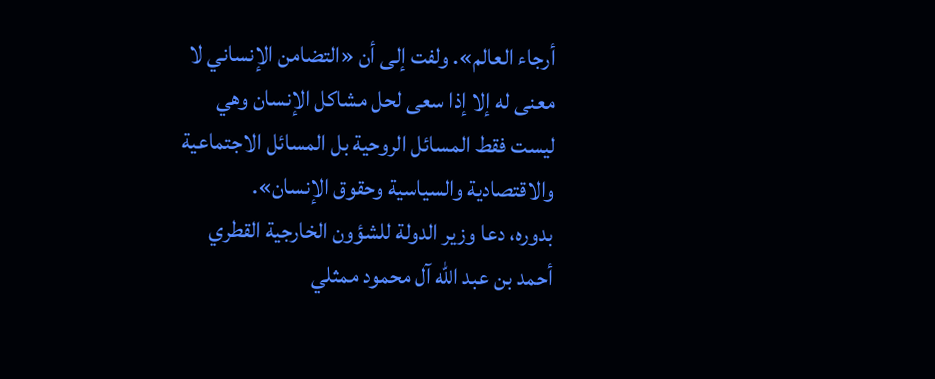أرجاء العالم». ولفت إلى أن «التضامن الإنساني لا معنى له إلا إذا سعى لحل مشاكل الإنسان وهي ليست فقط المسائل الروحية بل المسائل الاجتماعية والاقتصادية والسياسية وحقوق الإنسان».
بدوره، دعا وزير الدولة للشؤون الخارجية القطري أحمد بن عبد الله آل محمود ممثلي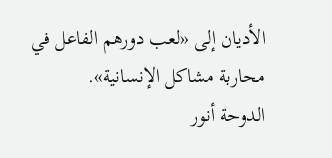الأديان إلى «لعب دورهم الفاعل في محاربة مشاكل الإنسانية».
الدوحة أنور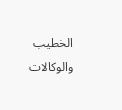الخطيب والوكالات